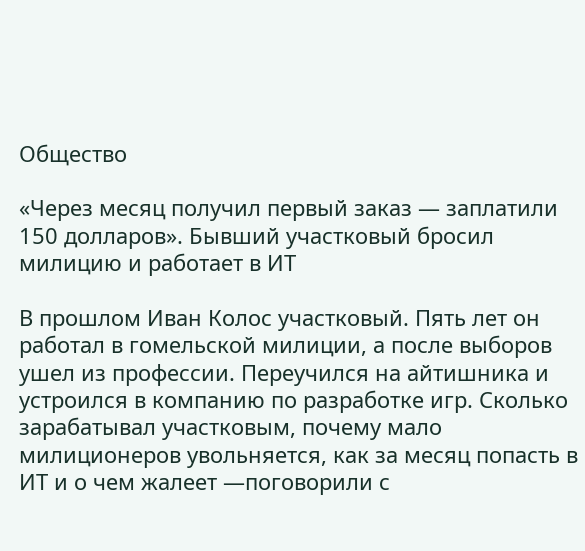Общество

«Через месяц получил первый заказ — заплатили 150 долларов». Бывший участковый бросил милицию и работает в ИТ

В прошлом Иван Колос участковый. Пять лет он работал в гомельской милиции, а после выборов ушел из профессии. Переучился на айтишника и устроился в компанию по разработке игр. Сколько зарабатывал участковым, почему мало милиционеров увольняется, как за месяц попасть в ИТ и о чем жалеет —поговорили с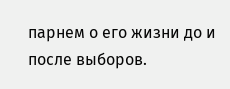парнем о его жизни до и после выборов.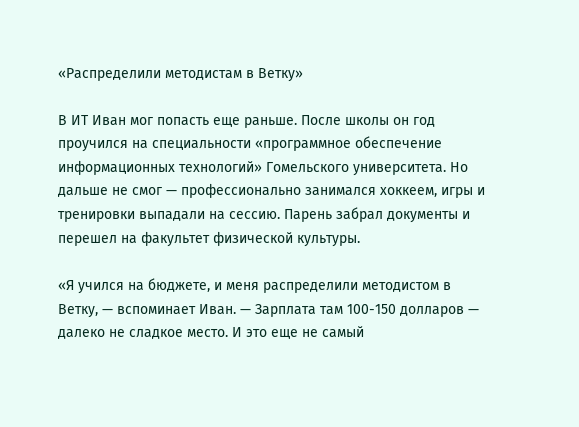«Распределили методистам в Ветку»

В ИТ Иван мог попасть еще раньше. После школы он год проучился на специальности «программное обеспечение информационных технологий» Гомельского университета. Но дальше не смог — профессионально занимался хоккеем, игры и тренировки выпадали на сессию. Парень забрал документы и перешел на факультет физической культуры.

«Я учился на бюджете, и меня распределили методистом в Ветку, — вспоминает Иван. — Зарплата там 100-150 долларов — далеко не сладкое место. И это еще не самый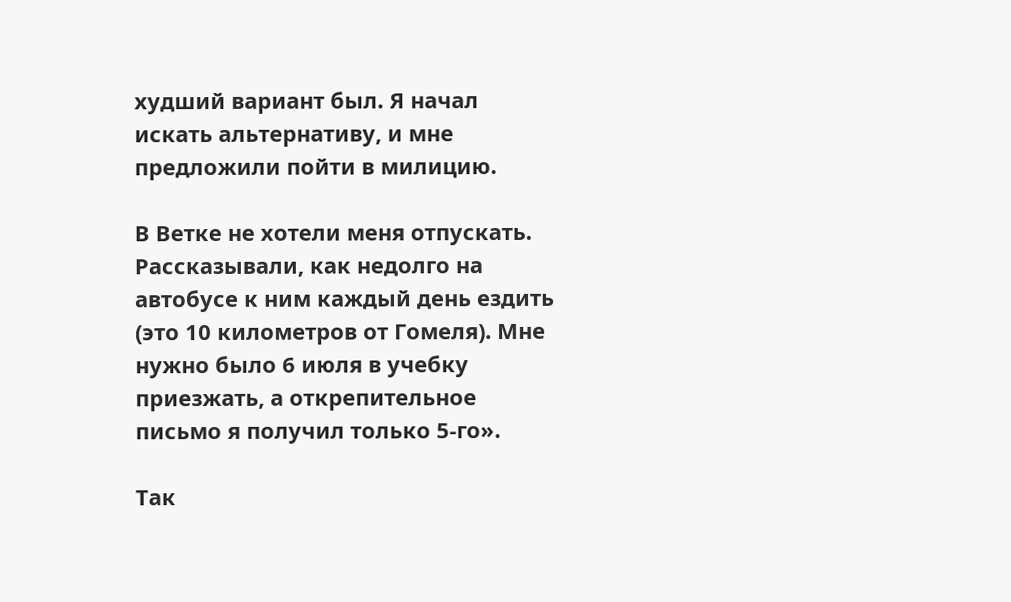худший вариант был. Я начал искать альтернативу, и мне предложили пойти в милицию.

В Ветке не хотели меня отпускать. Рассказывали, как недолго на автобусе к ним каждый день ездить (это 10 километров от Гомеля). Мне нужно было 6 июля в учебку приезжать, а открепительное письмо я получил только 5-го».

Так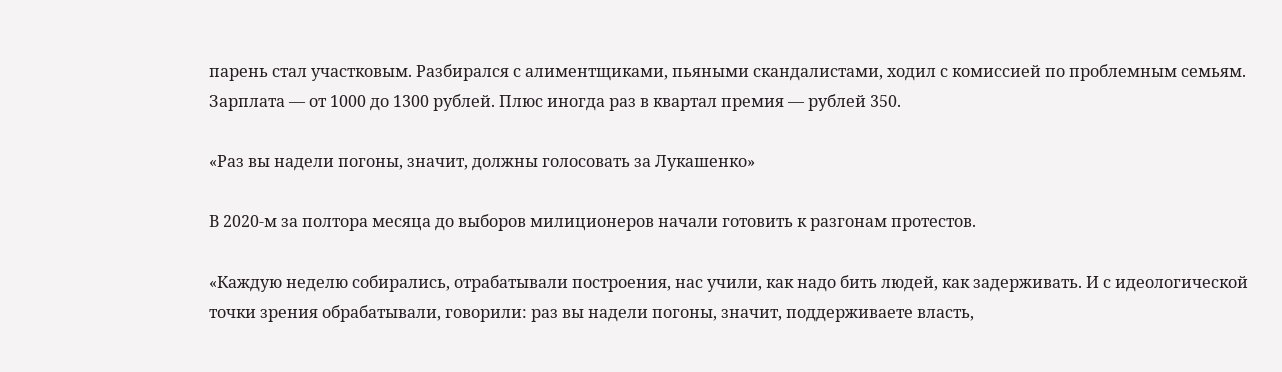парень стал участковым. Разбирался с алиментщиками, пьяными скандалистами, ходил с комиссией по проблемным семьям. Зарплата — от 1000 до 1300 рублей. Плюс иногда раз в квартал премия — рублей 350.

«Раз вы надели погоны, значит, должны голосовать за Лукашенко»

В 2020-м за полтора месяца до выборов милиционеров начали готовить к разгонам протестов.

«Каждую неделю собирались, отрабатывали построения, нас учили, как надо бить людей, как задерживать. И с идеологической точки зрения обрабатывали, говорили: раз вы надели погоны, значит, поддерживаете власть,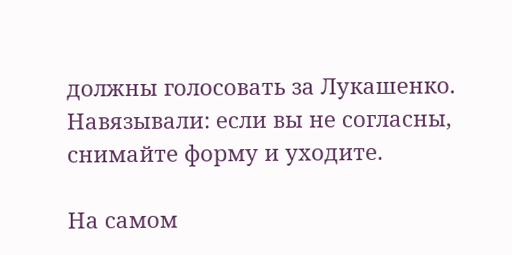должны голосовать за Лукашенко. Навязывали: если вы не согласны, снимайте форму и уходите.

На самом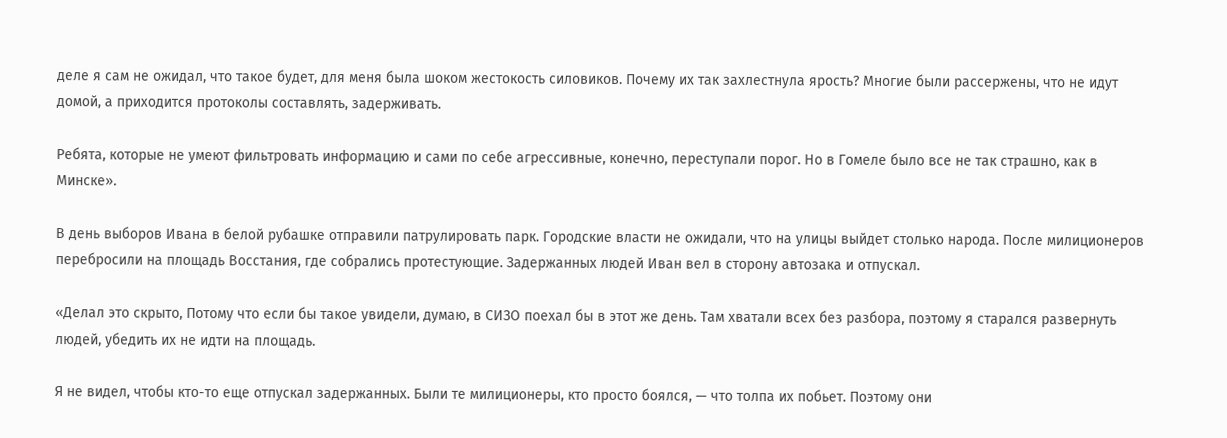деле я сам не ожидал, что такое будет, для меня была шоком жестокость силовиков. Почему их так захлестнула ярость? Многие были рассержены, что не идут домой, а приходится протоколы составлять, задерживать.

Ребята, которые не умеют фильтровать информацию и сами по себе агрессивные, конечно, переступали порог. Но в Гомеле было все не так страшно, как в Минске».

В день выборов Ивана в белой рубашке отправили патрулировать парк. Городские власти не ожидали, что на улицы выйдет столько народа. После милиционеров перебросили на площадь Восстания, где собрались протестующие. Задержанных людей Иван вел в сторону автозака и отпускал.

«Делал это скрыто, Потому что если бы такое увидели, думаю, в СИЗО поехал бы в этот же день. Там хватали всех без разбора, поэтому я старался развернуть людей, убедить их не идти на площадь.

Я не видел, чтобы кто-то еще отпускал задержанных. Были те милиционеры, кто просто боялся, — что толпа их побьет. Поэтому они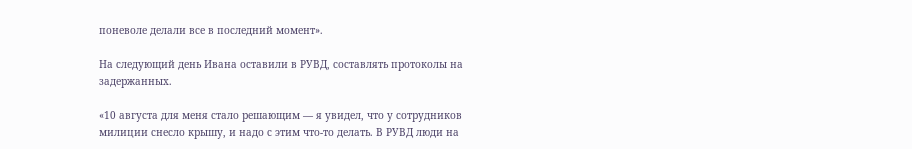поневоле делали все в последний момент».

На следующий день Ивана оставили в РУВД, составлять протоколы на задержанных.

«10 августа для меня стало решающим — я увидел, что у сотрудников милиции снесло крышу, и надо с этим что-то делать. В РУВД люди на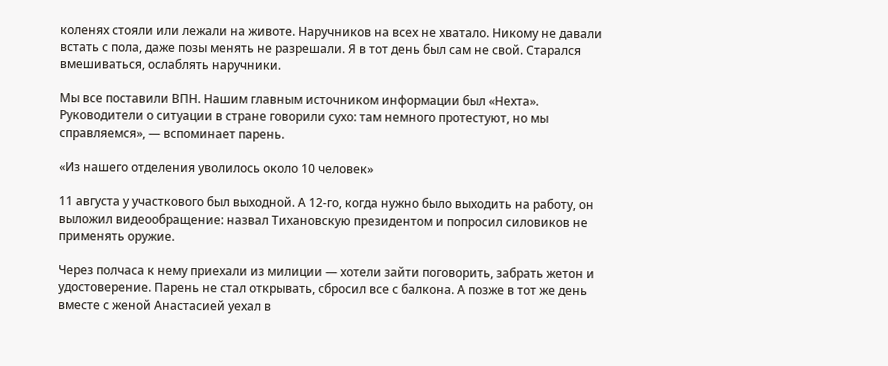коленях стояли или лежали на животе. Наручников на всех не хватало. Никому не давали встать с пола, даже позы менять не разрешали. Я в тот день был сам не свой. Старался вмешиваться, ослаблять наручники.

Мы все поставили ВПН. Нашим главным источником информации был «Нехта». Руководители о ситуации в стране говорили сухо: там немного протестуют, но мы справляемся», — вспоминает парень.

«Из нашего отделения уволилось около 10 человек»

11 августа у участкового был выходной. А 12-го, когда нужно было выходить на работу, он выложил видеообращение: назвал Тихановскую президентом и попросил силовиков не применять оружие.

Через полчаса к нему приехали из милиции — хотели зайти поговорить, забрать жетон и удостоверение. Парень не стал открывать, сбросил все с балкона. А позже в тот же день вместе с женой Анастасией уехал в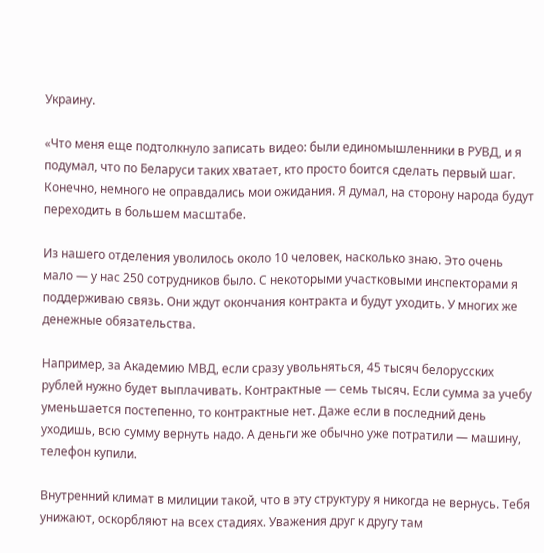Украину.

«Что меня еще подтолкнуло записать видео: были единомышленники в РУВД, и я подумал, что по Беларуси таких хватает, кто просто боится сделать первый шаг. Конечно, немного не оправдались мои ожидания. Я думал, на сторону народа будут переходить в большем масштабе.

Из нашего отделения уволилось около 10 человек, насколько знаю. Это очень мало — у нас 250 сотрудников было. С некоторыми участковыми инспекторами я поддерживаю связь. Они ждут окончания контракта и будут уходить. У многих же денежные обязательства.

Например, за Академию МВД, если сразу увольняться, 45 тысяч белорусских рублей нужно будет выплачивать. Контрактные — семь тысяч. Если сумма за учебу уменьшается постепенно, то контрактные нет. Даже если в последний день уходишь, всю сумму вернуть надо. А деньги же обычно уже потратили — машину, телефон купили.

Внутренний климат в милиции такой, что в эту структуру я никогда не вернусь. Тебя унижают, оскорбляют на всех стадиях. Уважения друг к другу там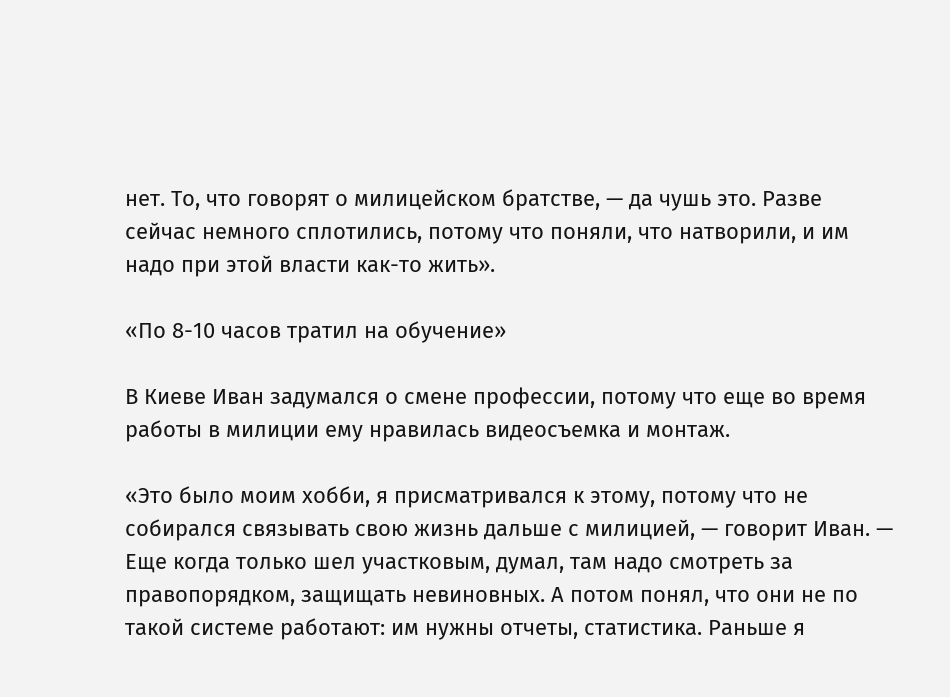нет. То, что говорят о милицейском братстве, — да чушь это. Разве сейчас немного сплотились, потому что поняли, что натворили, и им надо при этой власти как-то жить».

«По 8-10 часов тратил на обучение»

В Киеве Иван задумался о смене профессии, потому что еще во время работы в милиции ему нравилась видеосъемка и монтаж.

«Это было моим хобби, я присматривался к этому, потому что не собирался связывать свою жизнь дальше с милицией, — говорит Иван. — Еще когда только шел участковым, думал, там надо смотреть за правопорядком, защищать невиновных. А потом понял, что они не по такой системе работают: им нужны отчеты, статистика. Раньше я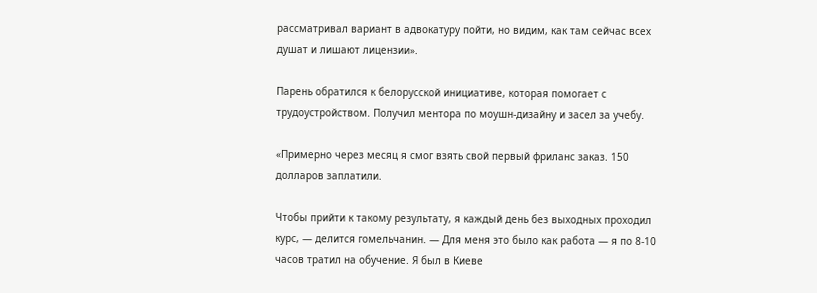рассматривал вариант в адвокатуру пойти, но видим, как там сейчас всех душат и лишают лицензии».

Парень обратился к белорусской инициативе, которая помогает с трудоустройством. Получил ментора по моушн-дизайну и засел за учебу.

«Примерно через месяц я смог взять свой первый фриланс заказ. 150 долларов заплатили.

Чтобы прийти к такому результату, я каждый день без выходных проходил курс, — делится гомельчанин. — Для меня это было как работа — я по 8-10 часов тратил на обучение. Я был в Киеве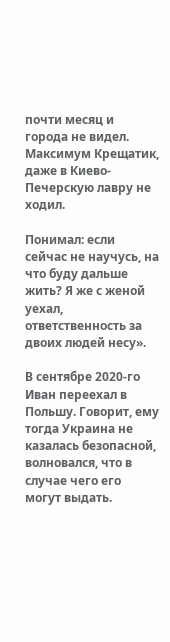почти месяц и города не видел. Максимум Крещатик, даже в Киево-Печерскую лавру не ходил.

Понимал: если сейчас не научусь, на что буду дальше жить? Я же с женой уехал, ответственность за двоих людей несу».

В сентябре 2020-го Иван переехал в Польшу. Говорит, ему тогда Украина не казалась безопасной, волновался, что в случае чего его могут выдать.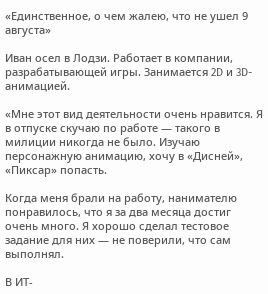«Единственное, о чем жалею, что не ушел 9 августа»

Иван осел в Лодзи. Работает в компании, разрабатывающей игры. Занимается 2D и 3D-анимацией.

«Мне этот вид деятельности очень нравится. Я в отпуске скучаю по работе — такого в милиции никогда не было. Изучаю персонажную анимацию, хочу в «Дисней», «Пиксар» попасть.

Когда меня брали на работу, нанимателю понравилось, что я за два месяца достиг очень много. Я хорошо сделал тестовое задание для них — не поверили, что сам выполнял.

В ИТ-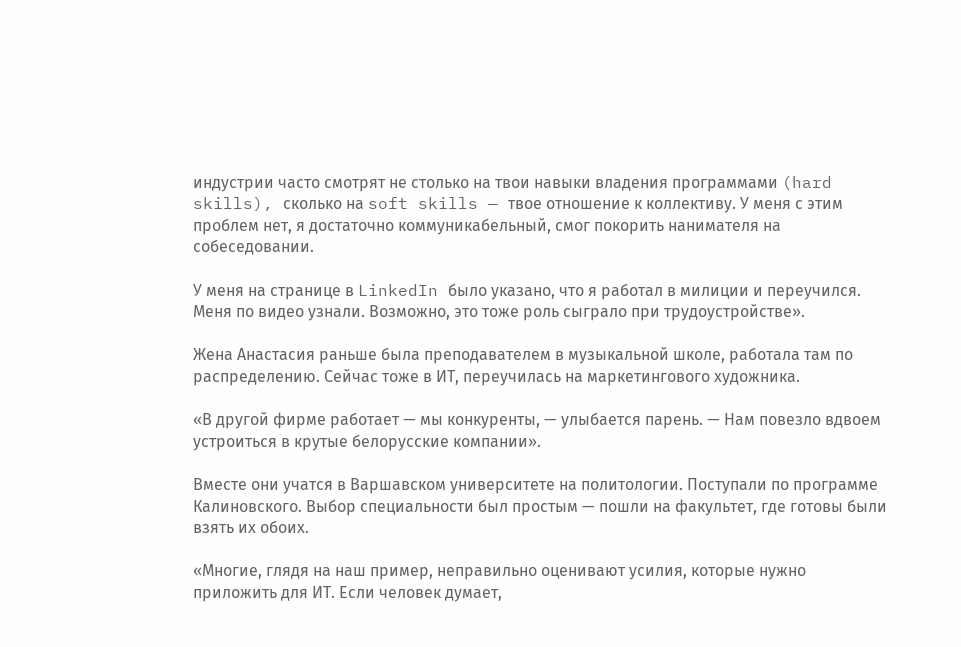индустрии часто смотрят не столько на твои навыки владения программами (hard skills), сколько на soft skills — твое отношение к коллективу. У меня с этим проблем нет, я достаточно коммуникабельный, смог покорить нанимателя на собеседовании.

У меня на странице в LinkedIn было указано, что я работал в милиции и переучился. Меня по видео узнали. Возможно, это тоже роль сыграло при трудоустройстве».

Жена Анастасия раньше была преподавателем в музыкальной школе, работала там по распределению. Сейчас тоже в ИТ, переучилась на маркетингового художника.

«В другой фирме работает — мы конкуренты, — улыбается парень. — Нам повезло вдвоем устроиться в крутые белорусские компании».

Вместе они учатся в Варшавском университете на политологии. Поступали по программе Калиновского. Выбор специальности был простым — пошли на факультет, где готовы были взять их обоих.

«Многие, глядя на наш пример, неправильно оценивают усилия, которые нужно приложить для ИТ. Если человек думает,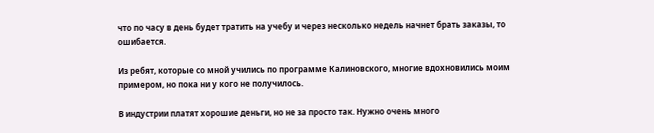что по часу в день будет тратить на учебу и через несколько недель начнет брать заказы, то ошибается.

Из ребят, которые со мной учились по программе Калиновского, многие вдохновились моим примером, но пока ни у кого не получилось.

В индустрии платят хорошие деньги, но не за просто так. Нужно очень много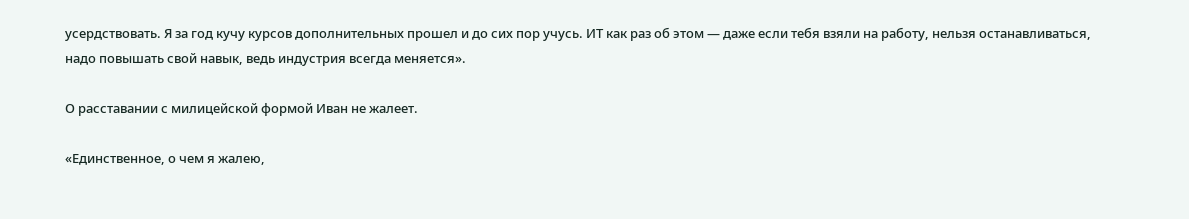усердствовать. Я за год кучу курсов дополнительных прошел и до сих пор учусь. ИТ как раз об этом — даже если тебя взяли на работу, нельзя останавливаться, надо повышать свой навык, ведь индустрия всегда меняется».

О расставании с милицейской формой Иван не жалеет.

«Единственное, о чем я жалею,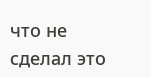что не сделал это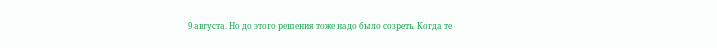9 августа. Но до этого решения тоже надо было созреть. Когда те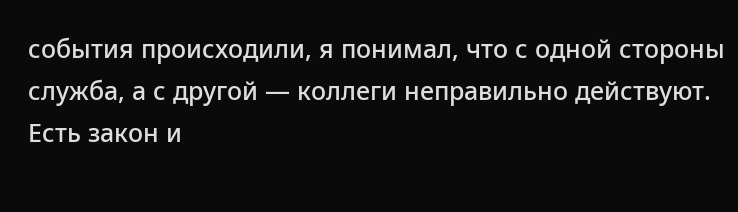события происходили, я понимал, что с одной стороны служба, а с другой — коллеги неправильно действуют. Есть закон и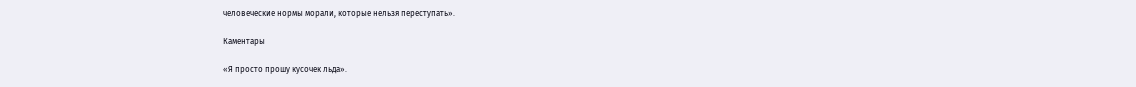человеческие нормы морали, которые нельзя переступать».

Каментары

«Я просто прошу кусочек льда».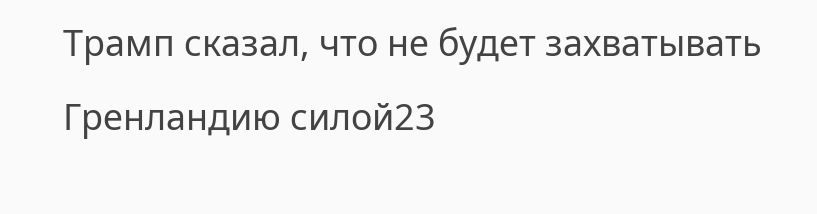Трамп сказал, что не будет захватывать Гренландию силой23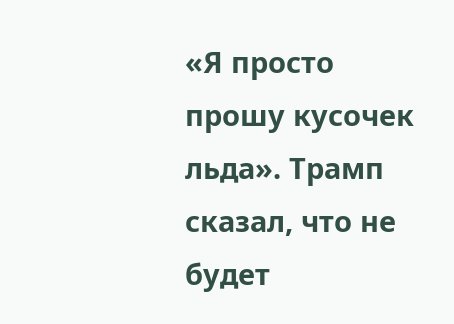«Я просто прошу кусочек льда». Трамп сказал, что не будет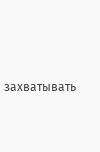захватывать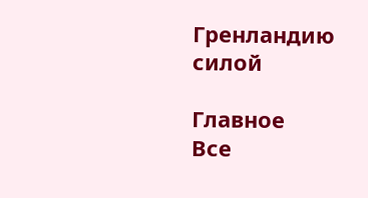Гренландию силой

Главное
Все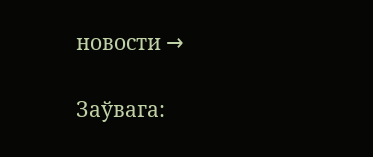новости →

Заўвага: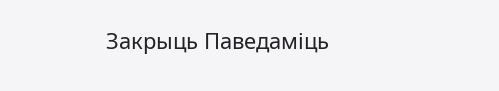Закрыць Паведаміць